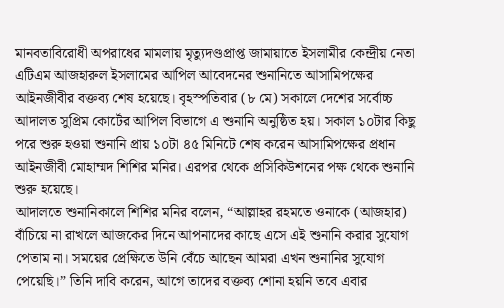মানবতাবিরোধী অপরাধের মামলায় মৃত্যুদণ্ডপ্রাপ্ত জামায়াতে ইসলামীর কেন্দ্রীয় নেতা এটিএম আজহারুল ইসলামের আপিল আবেদনের শুনানিতে আসামিপক্ষের আইনজীবীর বক্তব্য শেষ হয়েছে। বৃহস্পতিবার (৮ মে) সকালে দেশের সর্বোচ্চ আদালত সুপ্রিম কোর্টের আপিল বিভাগে এ শুনানি অনুষ্ঠিত হয়। সকাল ১০টার কিছু পরে শুরু হওয়া শুনানি প্রায় ১০টা ৪৫ মিনিটে শেষ করেন আসামিপক্ষের প্রধান আইনজীবী মোহাম্মদ শিশির মনির। এরপর থেকে প্রসিকিউশনের পক্ষ থেকে শুনানি শুরু হয়েছে।
আদালতে শুনানিকালে শিশির মনির বলেন, “আল্লাহর রহমতে ওনাকে (আজহার) বাঁচিয়ে না রাখলে আজকের দিনে আপনাদের কাছে এসে এই শুনানি করার সুযোগ পেতাম না। সময়ের প্রেক্ষিতে উনি বেঁচে আছেন আমরা এখন শুনানির সুযোগ পেয়েছি।” তিনি দাবি করেন, আগে তাদের বক্তব্য শোনা হয়নি তবে এবার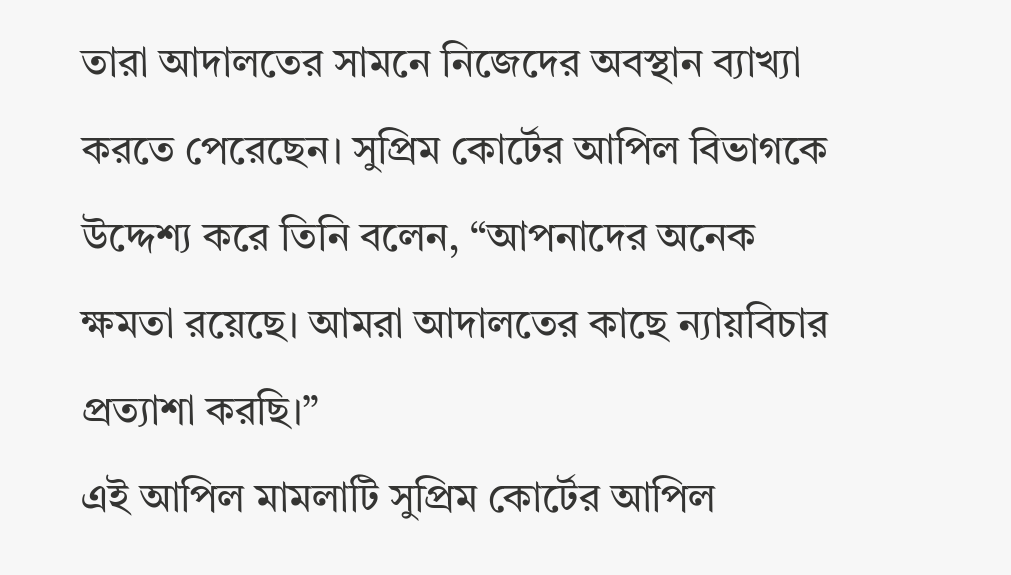তারা আদালতের সামনে নিজেদের অবস্থান ব্যাখ্যা করতে পেরেছেন। সুপ্রিম কোর্টের আপিল বিভাগকে উদ্দেশ্য করে তিনি বলেন, “আপনাদের অনেক ক্ষমতা রয়েছে। আমরা আদালতের কাছে ন্যায়বিচার প্রত্যাশা করছি।”
এই আপিল মামলাটি সুপ্রিম কোর্টের আপিল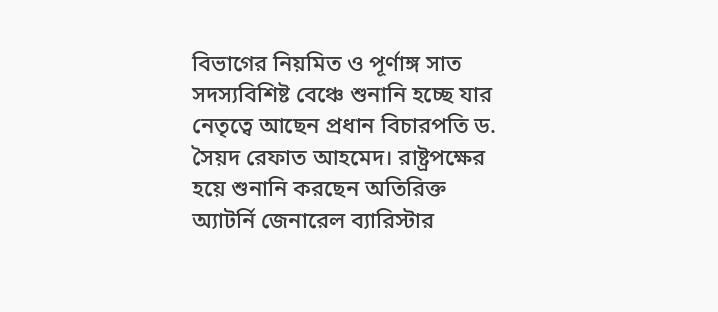বিভাগের নিয়মিত ও পূর্ণাঙ্গ সাত সদস্যবিশিষ্ট বেঞ্চে শুনানি হচ্ছে যার নেতৃত্বে আছেন প্রধান বিচারপতি ড. সৈয়দ রেফাত আহমেদ। রাষ্ট্রপক্ষের হয়ে শুনানি করছেন অতিরিক্ত অ্যাটর্নি জেনারেল ব্যারিস্টার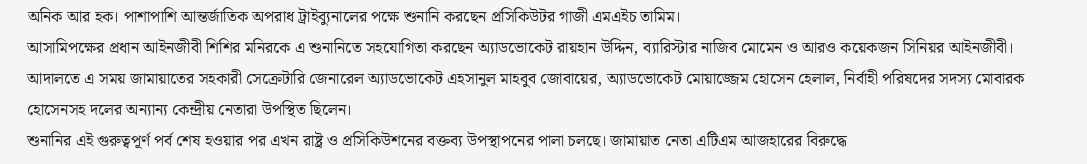অনিক আর হক। পাশাপাশি আন্তর্জাতিক অপরাধ ট্রাইব্যুনালের পক্ষে শুনানি করছেন প্রসিকিউটর গাজী এমএইচ তামিম।
আসামিপক্ষের প্রধান আইনজীবী শিশির মনিরকে এ শুনানিতে সহযোগিতা করছেন অ্যাডভোকেট রায়হান উদ্দিন, ব্যারিস্টার নাজিব মোমেন ও আরও কয়েকজন সিনিয়র আইনজীবী। আদালতে এ সময় জামায়াতের সহকারী সেক্রেটারি জেনারেল অ্যাডভোকেট এহসানুল মাহবুব জোবায়ের, অ্যাডভোকেট মোয়াজ্জেম হোসেন হেলাল, নির্বাহী পরিষদের সদস্য মোবারক হোসেনসহ দলের অন্যান্য কেন্দ্রীয় নেতারা উপস্থিত ছিলেন।
শুনানির এই গুরুত্বপূর্ণ পর্ব শেষ হওয়ার পর এখন রাষ্ট্র ও প্রসিকিউশনের বক্তব্য উপস্থাপনের পালা চলছে। জামায়াত নেতা এটিএম আজহারের বিরুদ্ধে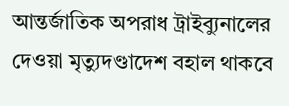আন্তর্জাতিক অপরাধ ট্রাইব্যুনালের দেওয়া মৃত্যুদণ্ডাদেশ বহাল থাকবে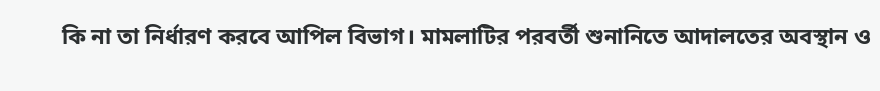কি না তা নির্ধারণ করবে আপিল বিভাগ। মামলাটির পরবর্তী শুনানিতে আদালতের অবস্থান ও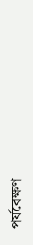পর্যবেক্ষণ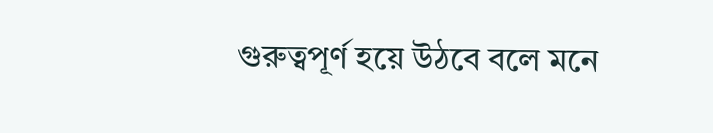গুরুত্বপূর্ণ হয়ে উঠবে বলে মনে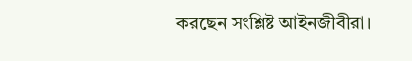করছেন সংশ্লিষ্ট আইনজীবীরা।